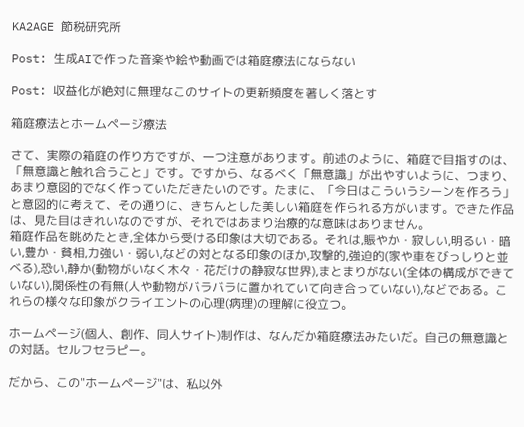KA2AGE 節税研究所

Post: 生成AIで作った音楽や絵や動画では箱庭療法にならない

Post: 収益化が絶対に無理なこのサイトの更新頻度を著しく落とす

箱庭療法とホームページ療法

さて、実際の箱庭の作り方ですが、一つ注意があります。前述のように、箱庭で目指すのは、「無意識と触れ合うこと」です。ですから、なるべく「無意識」が出やすいように、つまり、あまり意図的でなく作っていただきたいのです。たまに、「今日はこういうシーンを作ろう」と意図的に考えて、その通りに、きちんとした美しい箱庭を作られる方がいます。できた作品は、見た目はきれいなのですが、それではあまり治療的な意味はありません。
箱庭作品を眺めたとき,全体から受ける印象は大切である。それは,賑やか・寂しい,明るい・暗い,豊か・貧相,力強い・弱い,などの対となる印象のほか,攻撃的,強迫的(家や車をびっしりと並べる),恐い,静か(動物がいなく木々・花だけの静寂な世界),まとまりがない(全体の構成ができていない),関係性の有無(人や動物がバラバラに置かれていて向き合っていない),などである。これらの様々な印象がクライエントの心理(病理)の理解に役立つ。

ホームページ(個人、創作、同人サイト)制作は、なんだか箱庭療法みたいだ。自己の無意識との対話。セルフセラピー。

だから、この"ホームページ"は、私以外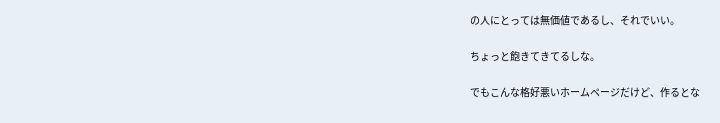の人にとっては無価値であるし、それでいい。

ちょっと飽きてきてるしな。

でもこんな格好悪いホームページだけど、作るとな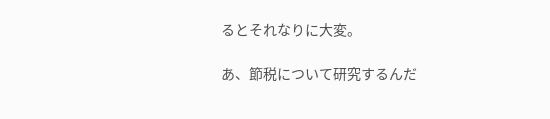るとそれなりに大変。

あ、節税について研究するんだ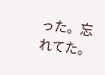った。忘れてた。